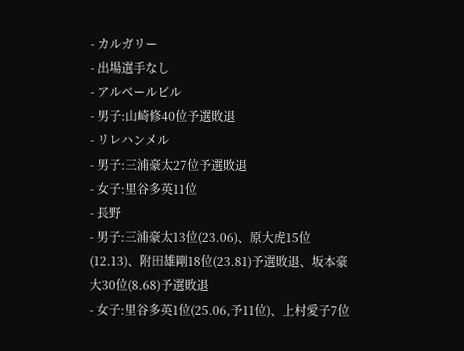- カルガリー
- 出場選手なし
- アルベールビル
- 男子:山崎修40位予選敗退
- リレハンメル
- 男子:三浦豪太27位予選敗退
- 女子:里谷多英11位
- 長野
- 男子:三浦豪太13位(23.06)、原大虎15位(12.13)、附田雄剛18位(23.81)予選敗退、坂本豪大30位(8.68)予選敗退
- 女子:里谷多英1位(25.06,予11位)、上村愛子7位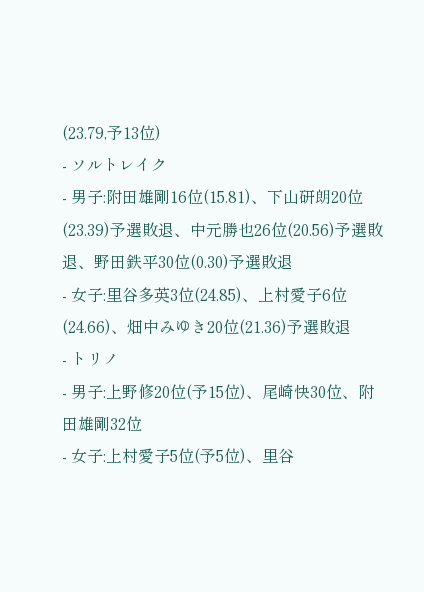(23.79,予13位)
- ソルトレイク
- 男子:附田雄剛16位(15.81)、下山研朗20位(23.39)予選敗退、中元勝也26位(20.56)予選敗退、野田鉄平30位(0.30)予選敗退
- 女子:里谷多英3位(24.85)、上村愛子6位(24.66)、畑中みゆき20位(21.36)予選敗退
- トリノ
- 男子:上野修20位(予15位)、尾崎快30位、附田雄剛32位
- 女子:上村愛子5位(予5位)、里谷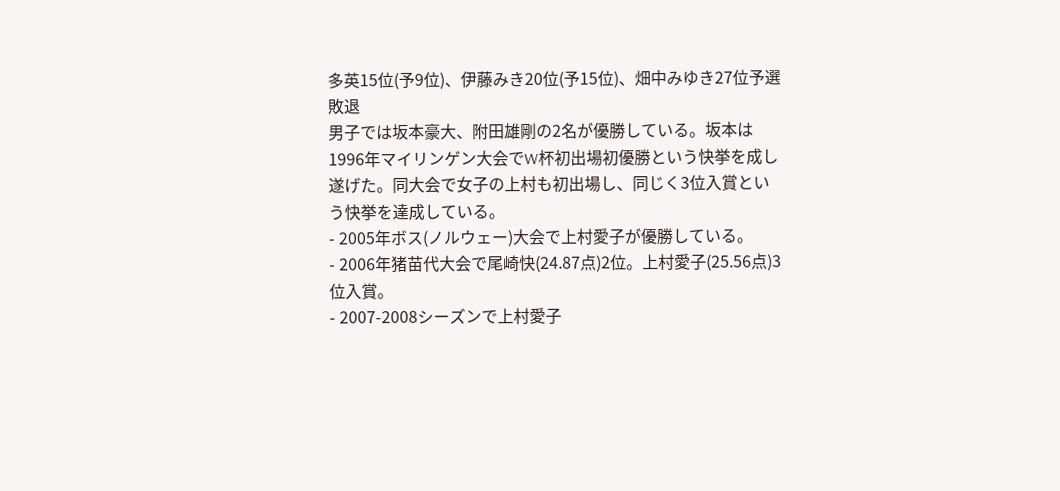多英15位(予9位)、伊藤みき20位(予15位)、畑中みゆき27位予選敗退
男子では坂本豪大、附田雄剛の2名が優勝している。坂本は1996年マイリンゲン大会でW杯初出場初優勝という快挙を成し遂げた。同大会で女子の上村も初出場し、同じく3位入賞という快挙を達成している。
- 2005年ボス(ノルウェー)大会で上村愛子が優勝している。
- 2006年猪苗代大会で尾崎快(24.87点)2位。上村愛子(25.56点)3位入賞。
- 2007-2008シーズンで上村愛子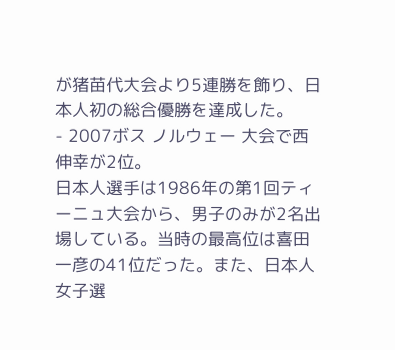が猪苗代大会より5連勝を飾り、日本人初の総合優勝を達成した。
- 2007ボス ノルウェー 大会で西 伸幸が2位。
日本人選手は1986年の第1回ティーニュ大会から、男子のみが2名出場している。当時の最高位は喜田一彦の41位だった。また、日本人女子選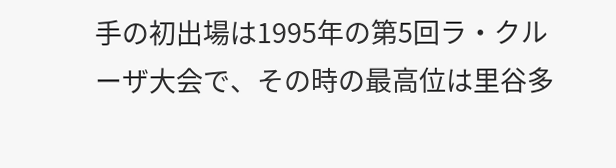手の初出場は1995年の第5回ラ・クルーザ大会で、その時の最高位は里谷多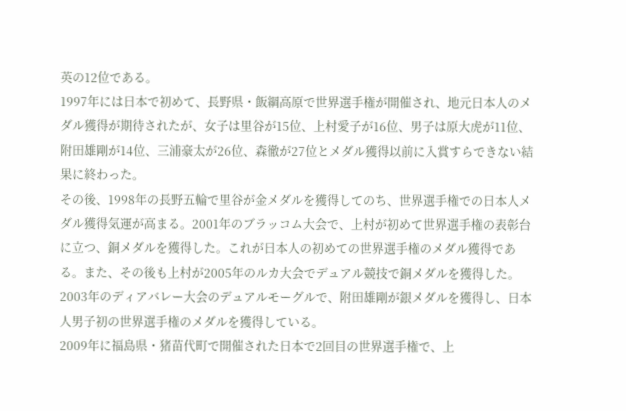英の12位である。
1997年には日本で初めて、長野県・飯綱高原で世界選手権が開催され、地元日本人のメダル獲得が期待されたが、女子は里谷が15位、上村愛子が16位、男子は原大虎が11位、附田雄剛が14位、三浦豪太が26位、森徹が27位とメダル獲得以前に入賞すらできない結果に終わった。
その後、1998年の長野五輪で里谷が金メダルを獲得してのち、世界選手権での日本人メダル獲得気運が高まる。2001年のブラッコム大会で、上村が初めて世界選手権の表彰台に立つ、銅メダルを獲得した。これが日本人の初めての世界選手権のメダル獲得である。また、その後も上村が2005年のルカ大会でデュアル競技で銅メダルを獲得した。
2003年のディアバレー大会のデュアルモーグルで、附田雄剛が銀メダルを獲得し、日本人男子初の世界選手権のメダルを獲得している。
2009年に福島県・猪苗代町で開催された日本で2回目の世界選手権で、上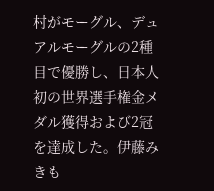村がモーグル、デュアルモーグルの2種目で優勝し、日本人初の世界選手権金メダル獲得および2冠を達成した。伊藤みきも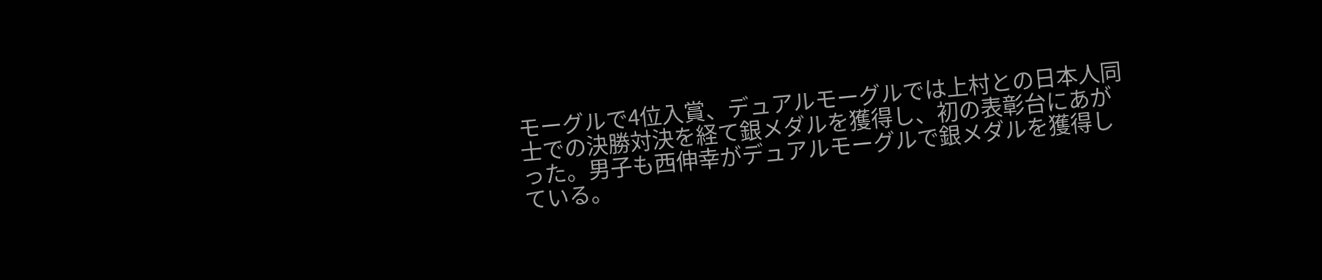モーグルで4位入賞、デュアルモーグルでは上村との日本人同士での決勝対決を経て銀メダルを獲得し、初の表彰台にあがった。男子も西伸幸がデュアルモーグルで銀メダルを獲得している。